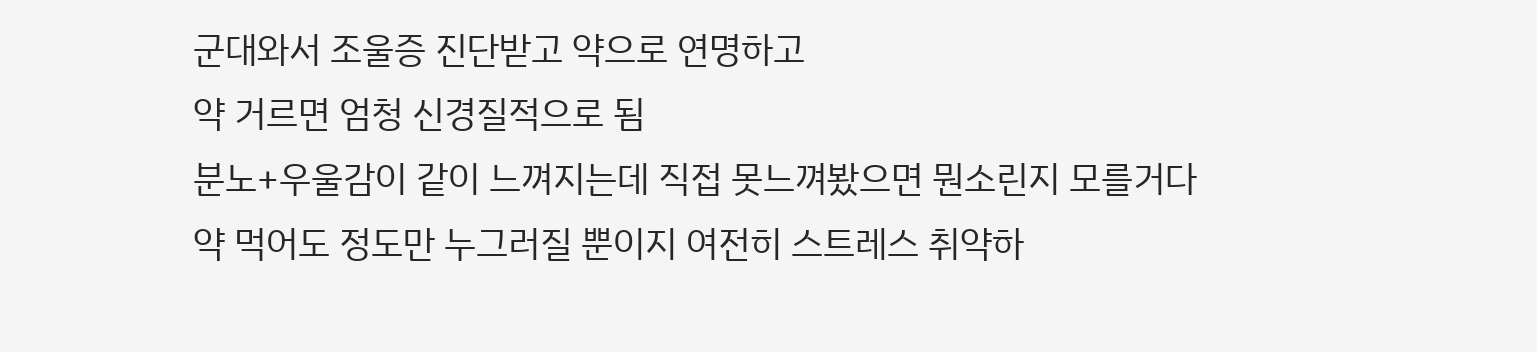군대와서 조울증 진단받고 약으로 연명하고
약 거르면 엄청 신경질적으로 됨
분노+우울감이 같이 느껴지는데 직접 못느껴봤으면 뭔소린지 모를거다
약 먹어도 정도만 누그러질 뿐이지 여전히 스트레스 취약하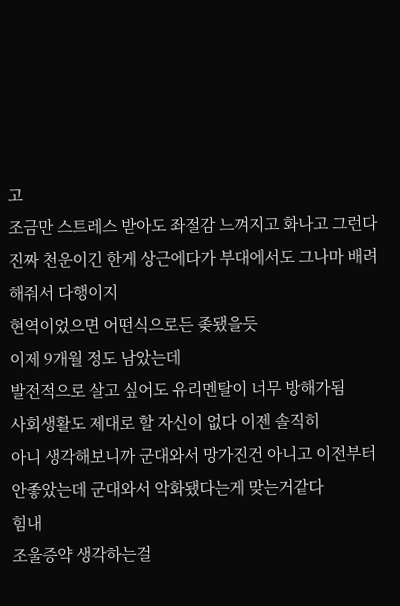고
조금만 스트레스 받아도 좌절감 느껴지고 화나고 그런다
진짜 천운이긴 한게 상근에다가 부대에서도 그나마 배려해줘서 다행이지
현역이었으면 어떤식으로든 좆됐을듯
이제 9개월 정도 남았는데
발전적으로 살고 싶어도 유리멘탈이 너무 방해가됨
사회생활도 제대로 할 자신이 없다 이젠 솔직히
아니 생각해보니까 군대와서 망가진건 아니고 이전부터 안좋았는데 군대와서 악화됐다는게 맞는거같다
힘내
조울증약 생각하는걸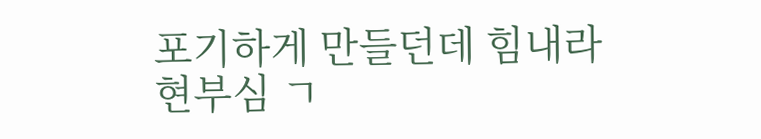포기하게 만들던데 힘내라
현부심 ㄱ